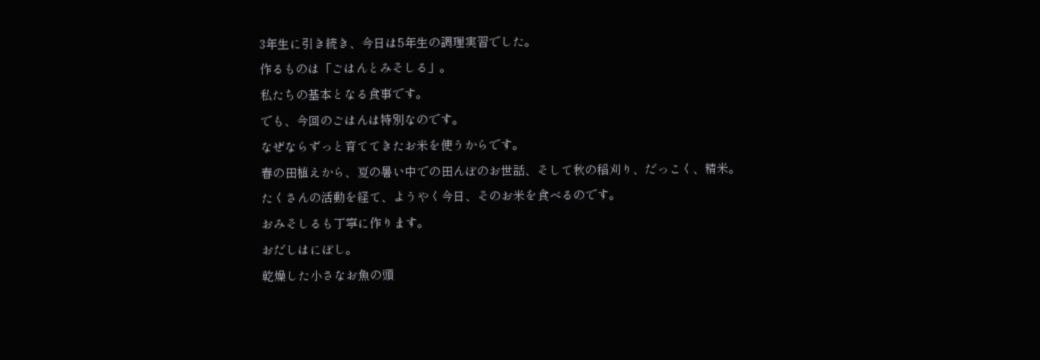3年生に引き続き、今日は5年生の調理実習でした。
作るものは「ごはんとみそしる」。
私たちの基本となる食事です。
でも、今回のごはんは特別なのです。
なぜならずっと育ててきたお米を使うからです。
春の田植えから、夏の暑い中での田んぼのお世話、そして秋の稲刈り、だっこく、精米。
たくさんの活動を経て、ようやく今日、そのお米を食べるのです。
おみそしるも丁寧に作ります。
おだしはにぼし。
乾燥した小さなお魚の頭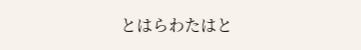とはらわたはと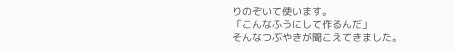りのぞいて使います。
「こんなふうにして作るんだ」
そんなつぶやきが聞こえてきました。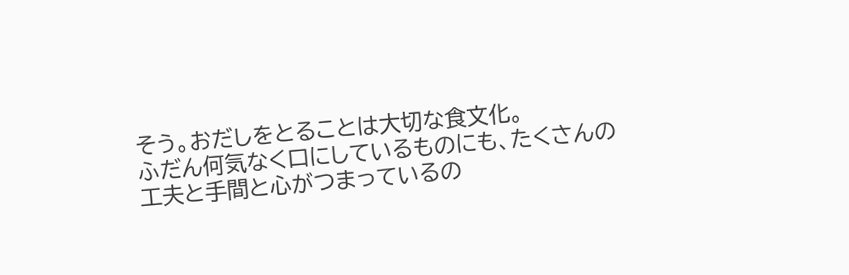そう。おだしをとることは大切な食文化。
ふだん何気なく口にしているものにも、たくさんの工夫と手間と心がつまっているの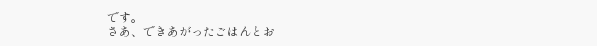です。
さあ、できあがったごはんとお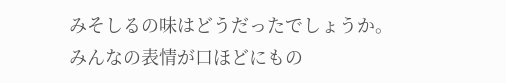みそしるの味はどうだったでしょうか。
みんなの表情が口ほどにもの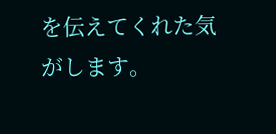を伝えてくれた気がします。